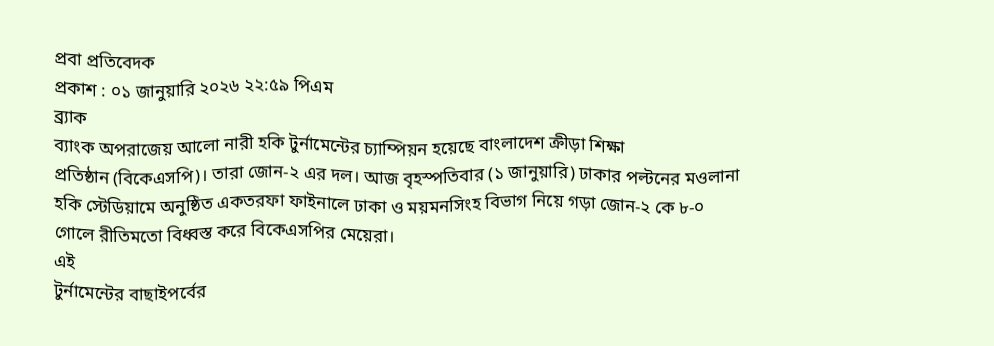প্রবা প্রতিবেদক
প্রকাশ : ০১ জানুয়ারি ২০২৬ ২২:৫৯ পিএম
ব্র্যাক
ব্যাংক অপরাজেয় আলো নারী হকি টুর্নামেন্টের চ্যাম্পিয়ন হয়েছে বাংলাদেশ ক্রীড়া শিক্ষা
প্রতিষ্ঠান (বিকেএসপি)। তারা জোন-২ এর দল। আজ বৃহস্পতিবার (১ জানুয়ারি) ঢাকার পল্টনের মওলানা
হকি স্টেডিয়ামে অনুষ্ঠিত একতরফা ফাইনালে ঢাকা ও ময়মনসিংহ বিভাগ নিয়ে গড়া জোন-২ কে ৮-০
গোলে রীতিমতো বিধ্বস্ত করে বিকেএসপির মেয়েরা।
এই
টুর্নামেন্টের বাছাইপর্বের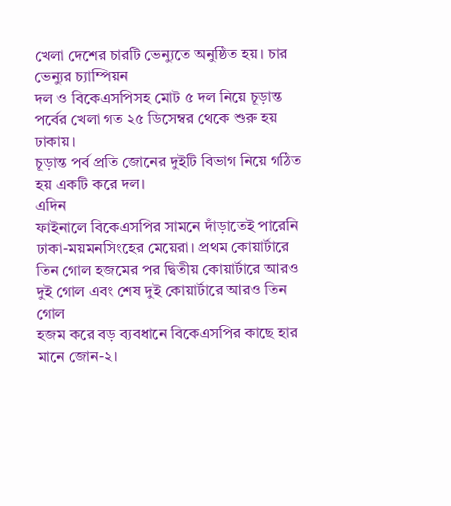খেলা দেশের চারটি ভেন্যুতে অনুষ্ঠিত হয়। চার ভেন্যুর চ্যাম্পিয়ন
দল ও বিকেএসপিসহ মোট ৫ দল নিয়ে চূড়ান্ত পর্বের খেলা গত ২৫ ডিসেম্বর থেকে শুরু হয় ঢাকায়।
চূড়ান্ত পর্ব প্রতি জোনের দুইটি বিভাগ নিয়ে গঠিত হয় একটি করে দল।
এদিন
ফাইনালে বিকেএসপির সামনে দাঁড়াতেই পারেনি ঢাকা-ময়মনসিংহের মেয়েরা। প্রথম কোয়ার্টারে
তিন গোল হজমের পর দ্বিতীয় কোয়ার্টারে আরও দুই গোল এবং শেষ দুই কোয়ার্টারে আরও তিন গোল
হজম করে বড় ব্যবধানে বিকেএসপির কাছে হার মানে জোন-২।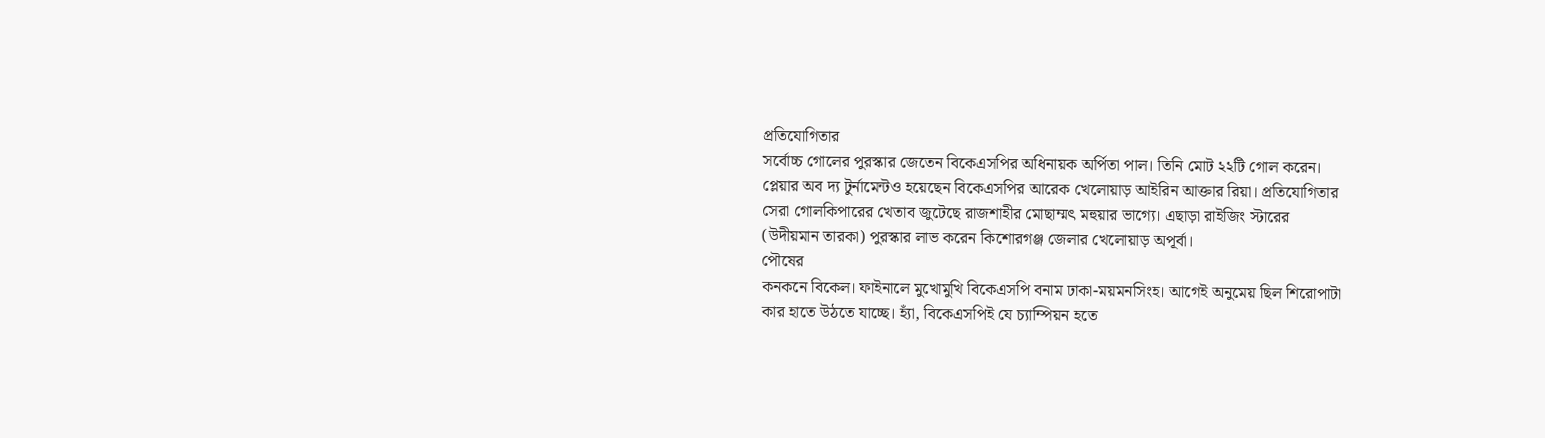প্রতিযোগিতার
সর্বোচ্চ গোলের পুরস্কার জেতেন বিকেএসপির অধিনায়ক অর্পিতা পাল। তিনি মোট ২২টি গোল করেন।
প্লেয়ার অব দ্য টুর্নামেন্টও হয়েছেন বিকেএসপির আরেক খেলোয়াড় আইরিন আক্তার রিয়া। প্রতিযোগিতার
সেরা গোলকিপারের খেতাব জুটেছে রাজশাহীর মোছাম্মৎ মহুয়ার ভাগ্যে। এছাড়া রাইজিং স্টারের
(উদীয়মান তারকা) পুরস্কার লাভ করেন কিশোরগঞ্জ জেলার খেলোয়াড় অপূর্বা।
পৌষের
কনকনে বিকেল। ফাইনালে মুখোমুখি বিকেএসপি বনাম ঢাকা-ময়মনসিংহ। আগেই অনুমেয় ছিল শিরোপাটা
কার হাতে উঠতে যাচ্ছে। হ্যাঁ, বিকেএসপিই যে চ্যাম্পিয়ন হতে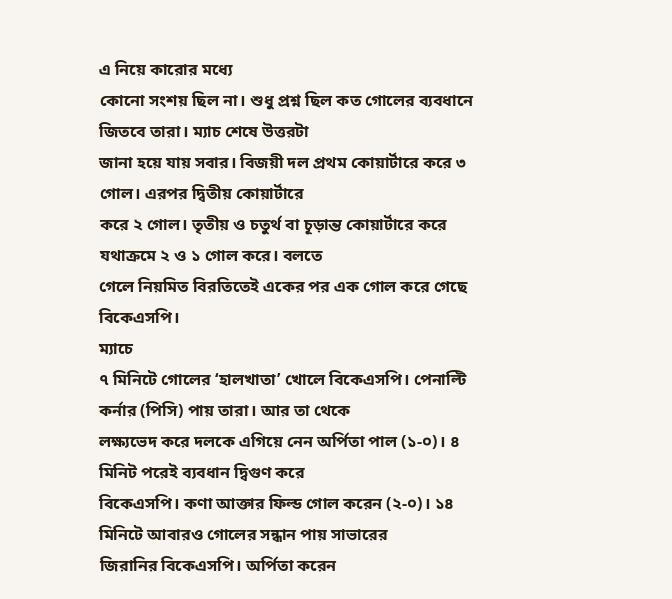এ নিয়ে কারোর মধ্যে
কোনো সংশয় ছিল না। শুধু প্রশ্ন ছিল কত গোলের ব্যবধানে জিতবে তারা। ম্যাচ শেষে উত্তরটা
জানা হয়ে যায় সবার। বিজয়ী দল প্রথম কোয়ার্টারে করে ৩ গোল। এরপর দ্বিতীয় কোয়ার্টারে
করে ২ গোল। তৃতীয় ও চতুর্থ বা চূড়ান্ত কোয়ার্টারে করে যথাক্রমে ২ ও ১ গোল করে। বলতে
গেলে নিয়মিত বিরতিতেই একের পর এক গোল করে গেছে বিকেএসপি।
ম্যাচে
৭ মিনিটে গোলের ‘হালখাতা’ খোলে বিকেএসপি। পেনাল্টি কর্নার (পিসি) পায় তারা। আর তা থেকে
লক্ষ্যভেদ করে দলকে এগিয়ে নেন অর্পিতা পাল (১-০)। ৪ মিনিট পরেই ব্যবধান দ্বিগুণ করে
বিকেএসপি। কণা আক্তার ফিল্ড গোল করেন (২-০)। ১৪ মিনিটে আবারও গোলের সন্ধান পায় সাভারের
জিরানির বিকেএসপি। অর্পিতা করেন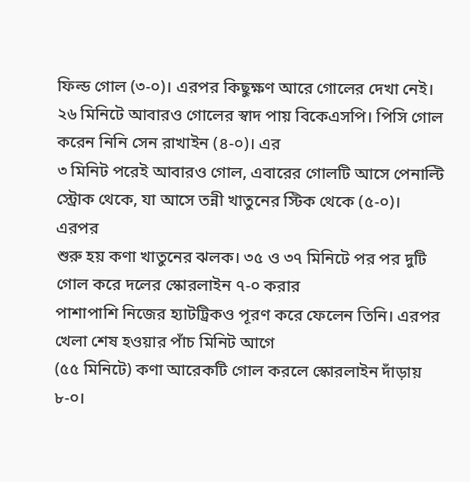ফিল্ড গোল (৩-০)। এরপর কিছুক্ষণ আরে গোলের দেখা নেই।
২৬ মিনিটে আবারও গোলের স্বাদ পায় বিকেএসপি। পিসি গোল করেন নিনি সেন রাখাইন (৪-০)। এর
৩ মিনিট পরেই আবারও গোল, এবারের গোলটি আসে পেনাল্টি স্ট্রোক থেকে, যা আসে তন্নী খাতুনের স্টিক থেকে (৫-০)।
এরপর
শুরু হয় কণা খাতুনের ঝলক। ৩৫ ও ৩৭ মিনিটে পর পর দুটি গোল করে দলের স্কোরলাইন ৭-০ করার
পাশাপাশি নিজের হ্যাটট্রিকও পূরণ করে ফেলেন তিনি। এরপর খেলা শেষ হওয়ার পাঁচ মিনিট আগে
(৫৫ মিনিটে) কণা আরেকটি গোল করলে স্কোরলাইন দাঁড়ায় ৮-০।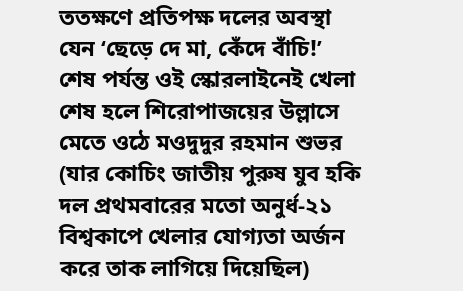ততক্ষণে প্রতিপক্ষ দলের অবস্থা
যেন ‘ছেড়ে দে মা, কেঁদে বাঁচি!’
শেষ পর্যন্ত ওই স্কোরলাইনেই খেলা শেষ হলে শিরোপাজয়ের উল্লাসে মেতে ওঠে মওদুদুর রহমান শুভর (যার কোচিং জাতীয় পুরুষ যুব হকি দল প্রথমবারের মতো অনুর্ধ-২১ বিশ্বকাপে খেলার যোগ্যতা অর্জন করে তাক লাগিয়ে দিয়েছিল)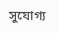সুযোগ্য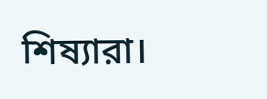শিষ্যারা।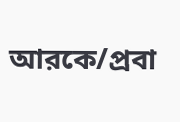আরকে/প্রবা